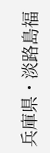兵庫県・淡路島福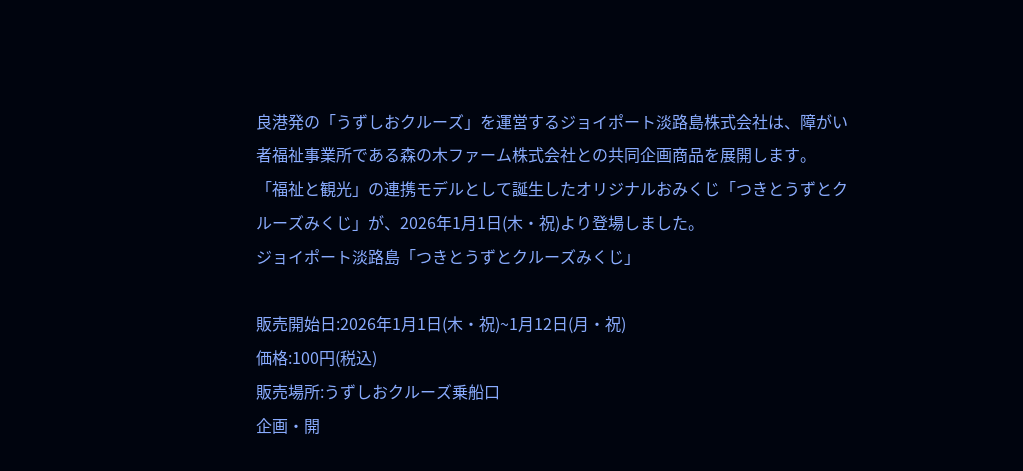良港発の「うずしおクルーズ」を運営するジョイポート淡路島株式会社は、障がい者福祉事業所である森の木ファーム株式会社との共同企画商品を展開します。
「福祉と観光」の連携モデルとして誕生したオリジナルおみくじ「つきとうずとクルーズみくじ」が、2026年1月1日(木・祝)より登場しました。
ジョイポート淡路島「つきとうずとクルーズみくじ」

販売開始日:2026年1月1日(木・祝)~1月12日(月・祝)
価格:100円(税込)
販売場所:うずしおクルーズ乗船口
企画・開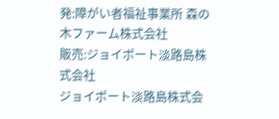発:障がい者福祉事業所 森の木ファーム株式会社
販売:ジョイポート淡路島株式会社
ジョイポート淡路島株式会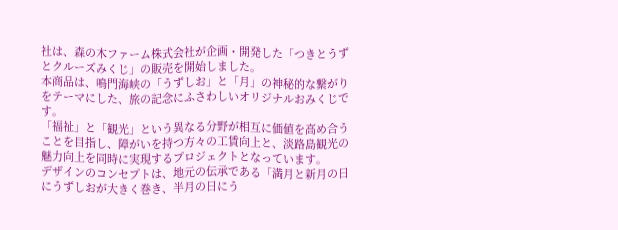社は、森の木ファーム株式会社が企画・開発した「つきとうずとクルーズみくじ」の販売を開始しました。
本商品は、鳴門海峡の「うずしお」と「月」の神秘的な繋がりをテーマにした、旅の記念にふさわしいオリジナルおみくじです。
「福祉」と「観光」という異なる分野が相互に価値を高め合うことを目指し、障がいを持つ方々の工賃向上と、淡路島観光の魅力向上を同時に実現するプロジェクトとなっています。
デザインのコンセプトは、地元の伝承である「満月と新月の日にうずしおが大きく巻き、半月の日にう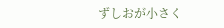ずしおが小さく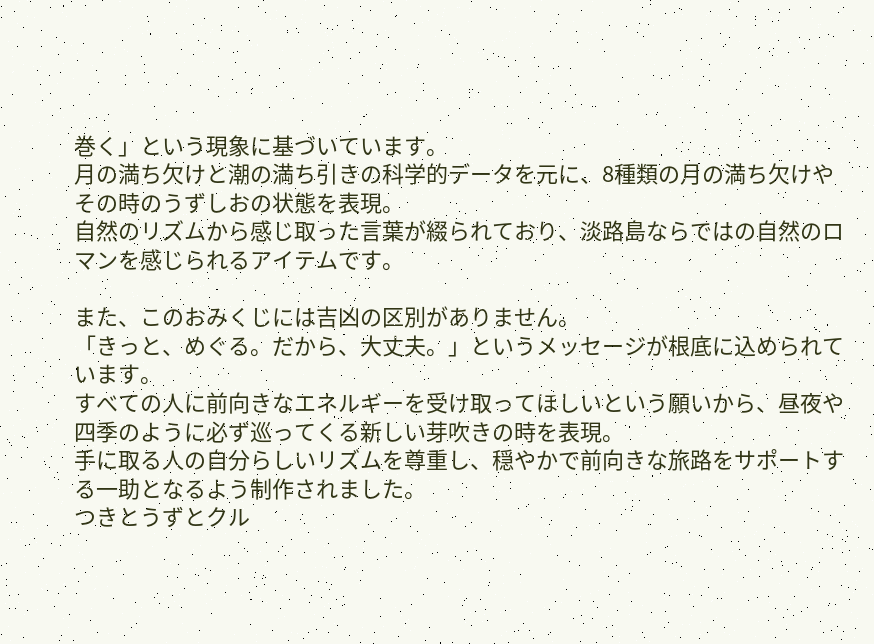巻く」という現象に基づいています。
月の満ち欠けと潮の満ち引きの科学的データを元に、8種類の月の満ち欠けやその時のうずしおの状態を表現。
自然のリズムから感じ取った言葉が綴られており、淡路島ならではの自然のロマンを感じられるアイテムです。

また、このおみくじには吉凶の区別がありません。
「きっと、めぐる。だから、大丈夫。」というメッセージが根底に込められています。
すべての人に前向きなエネルギーを受け取ってほしいという願いから、昼夜や四季のように必ず巡ってくる新しい芽吹きの時を表現。
手に取る人の自分らしいリズムを尊重し、穏やかで前向きな旅路をサポートする一助となるよう制作されました。
つきとうずとクル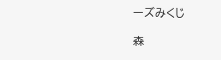ーズみくじ

森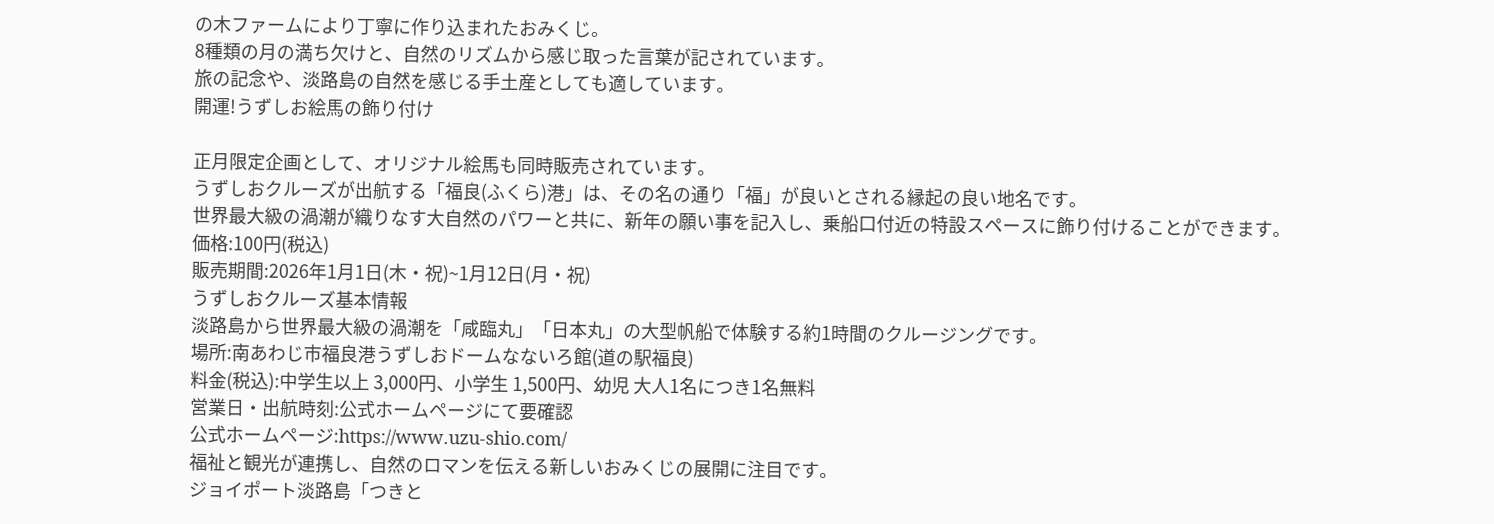の木ファームにより丁寧に作り込まれたおみくじ。
8種類の月の満ち欠けと、自然のリズムから感じ取った言葉が記されています。
旅の記念や、淡路島の自然を感じる手土産としても適しています。
開運!うずしお絵馬の飾り付け

正月限定企画として、オリジナル絵馬も同時販売されています。
うずしおクルーズが出航する「福良(ふくら)港」は、その名の通り「福」が良いとされる縁起の良い地名です。
世界最大級の渦潮が織りなす大自然のパワーと共に、新年の願い事を記入し、乗船口付近の特設スペースに飾り付けることができます。
価格:100円(税込)
販売期間:2026年1月1日(木・祝)~1月12日(月・祝)
うずしおクルーズ基本情報
淡路島から世界最大級の渦潮を「咸臨丸」「日本丸」の大型帆船で体験する約1時間のクルージングです。
場所:南あわじ市福良港うずしおドームなないろ館(道の駅福良)
料金(税込):中学生以上 3,000円、小学生 1,500円、幼児 大人1名につき1名無料
営業日・出航時刻:公式ホームページにて要確認
公式ホームページ:https://www.uzu-shio.com/
福祉と観光が連携し、自然のロマンを伝える新しいおみくじの展開に注目です。
ジョイポート淡路島「つきと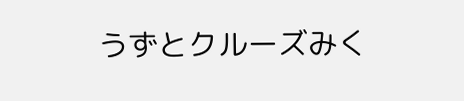うずとクルーズみく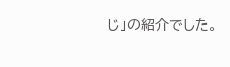じ」の紹介でした。